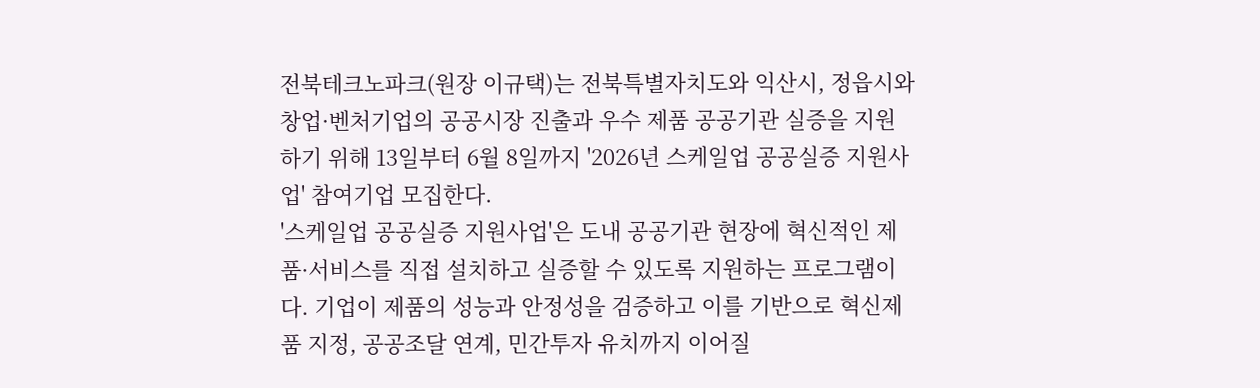전북테크노파크(원장 이규택)는 전북특별자치도와 익산시, 정읍시와 창업·벤처기업의 공공시장 진출과 우수 제품 공공기관 실증을 지원하기 위해 13일부터 6월 8일까지 '2026년 스케일업 공공실증 지원사업' 참여기업 모집한다.
'스케일업 공공실증 지원사업'은 도내 공공기관 현장에 혁신적인 제품·서비스를 직접 설치하고 실증할 수 있도록 지원하는 프로그램이다. 기업이 제품의 성능과 안정성을 검증하고 이를 기반으로 혁신제품 지정, 공공조달 연계, 민간투자 유치까지 이어질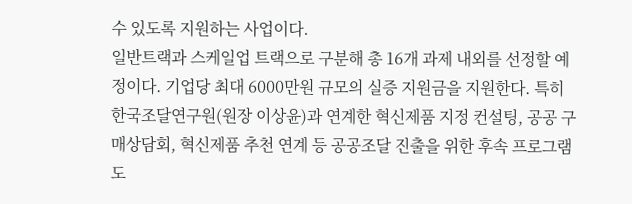수 있도록 지원하는 사업이다.
일반트랙과 스케일업 트랙으로 구분해 총 16개 과제 내외를 선정할 예정이다. 기업당 최대 6000만원 규모의 실증 지원금을 지원한다. 특히 한국조달연구원(원장 이상윤)과 연계한 혁신제품 지정 컨설팅, 공공 구매상담회, 혁신제품 추천 연계 등 공공조달 진출을 위한 후속 프로그램도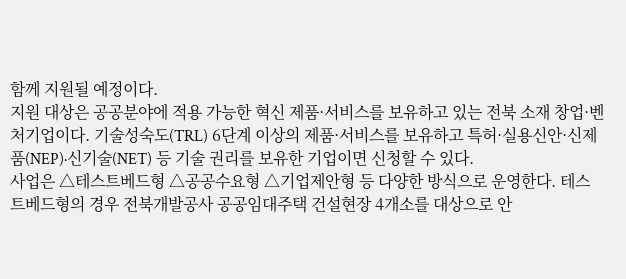함께 지원될 예정이다.
지원 대상은 공공분야에 적용 가능한 혁신 제품·서비스를 보유하고 있는 전북 소재 창업·벤처기업이다. 기술성숙도(TRL) 6단계 이상의 제품·서비스를 보유하고 특허·실용신안·신제품(NEP)·신기술(NET) 등 기술 권리를 보유한 기업이면 신청할 수 있다.
사업은 △테스트베드형 △공공수요형 △기업제안형 등 다양한 방식으로 운영한다. 테스트베드형의 경우 전북개발공사 공공임대주택 건설현장 4개소를 대상으로 안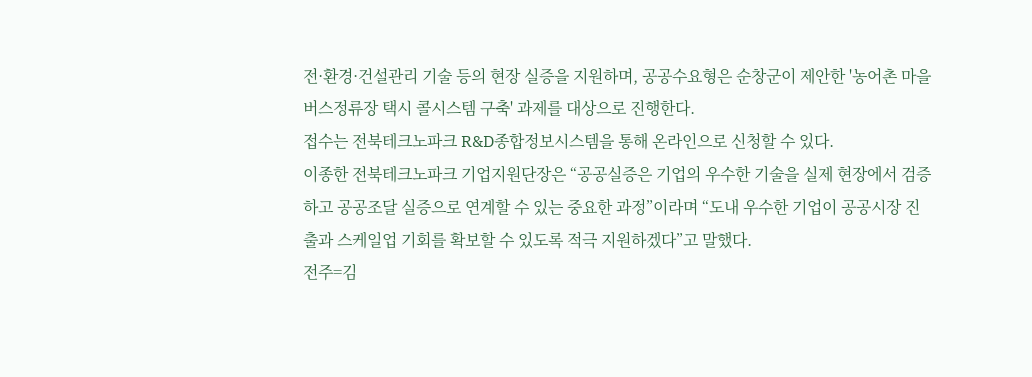전·환경·건설관리 기술 등의 현장 실증을 지원하며, 공공수요형은 순창군이 제안한 '농어촌 마을 버스정류장 택시 콜시스템 구축' 과제를 대상으로 진행한다.
접수는 전북테크노파크 R&D종합정보시스템을 통해 온라인으로 신청할 수 있다.
이종한 전북테크노파크 기업지원단장은 “공공실증은 기업의 우수한 기술을 실제 현장에서 검증하고 공공조달 실증으로 연계할 수 있는 중요한 과정”이라며 “도내 우수한 기업이 공공시장 진출과 스케일업 기회를 확보할 수 있도록 적극 지원하겠다”고 말했다.
전주=김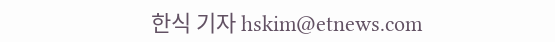한식 기자 hskim@etnews.com